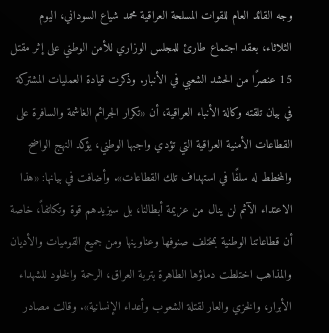وجه القائد العام للقوات المسلحة العراقية محمد شياع السوداني، اليوم الثلاثاء، بعقد اجتماع طارئ للمجلس الوزاري للأمن الوطني على إثر مقتل 15 عنصرًا من الحشد الشعبي في الأنبار. وذكرت قيادة العمليات المشتركة في بيان تلقته وكالة الأنباء العراقية، أن «تكرار الجرائم الغاشمة والسافرة على القطاعات الأمنية العراقية التي تؤدي واجبها الوطني، يؤكد النهج الواضح والمخطط له سلفًا في استهداف تلك القطاعات». وأضافت في بيانها: «هذا الاعتداء الآثم لن ينال من عزيمة أبطالنا، بل سيزيدهم قوة وتكاتفاً، خاصة أن قطاعاتنا الوطنية بمختلف صنوفها وعناوينها ومن جميع القوميات والأديان والمذاهب اختلطت دماؤها الطاهرة بتربة العراق، الرحمة والخلود للشهداء الأبرار، والخزي والعار لقتلة الشعوب وأعداء الإنسانية». وقالت مصادر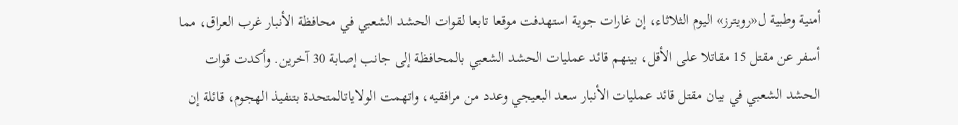أمنية وطبية ل«رويترز» اليوم الثلاثاء، إن غارات جوية استهدفت موقعا تابعا لقوات الحشد الشعبي في محافظة الأنبار غرب العراق، مما أسفر عن مقتل 15 مقاتلا على الأقل، بينهم قائد عمليات الحشد الشعبي بالمحافظة إلى جانب إصابة 30 آخرين. وأكدت قوات الحشد الشعبي في بيان مقتل قائد عمليات الأنبار سعد البعيجي وعدد من مرافقيه، واتهمت الولاياتالمتحدة بتنفيذ الهجوم، قائلة إن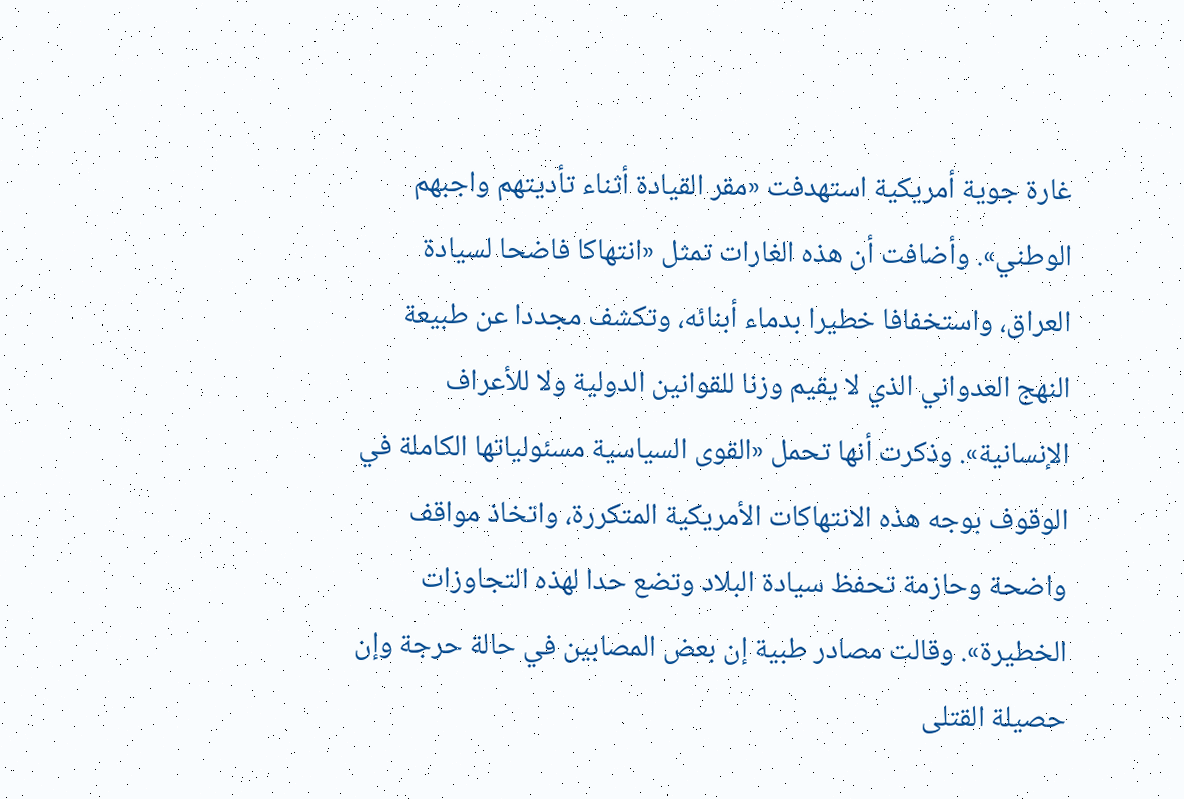غارة جوية أمريكية استهدفت «مقر القيادة أثناء تأديتهم واجبهم الوطني». وأضافت أن هذه الغارات تمثل «انتهاكا فاضحا لسيادة العراق، واستخفافا خطيرا بدماء أبنائه، وتكشف مجددا عن طبيعة النهج العدواني الذي لا يقيم وزنا للقوانين الدولية ولا للأعراف الإنسانية». وذكرت أنها تحمل «القوى السياسية مسئولياتها الكاملة في الوقوف بوجه هذه الانتهاكات الأمريكية المتكررة، واتخاذ مواقف واضحة وحازمة تحفظ سيادة البلاد وتضع حدا لهذه التجاوزات الخطيرة». وقالت مصادر طبية إن بعض المصابين في حالة حرجة وإن حصيلة القتلى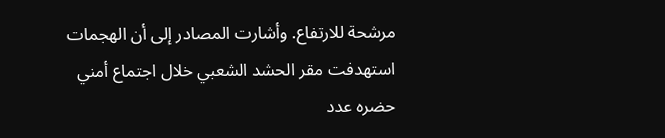مرشحة للارتفاع. وأشارت المصادر إلى أن الهجمات استهدفت مقر الحشد الشعبي خلال اجتماع أمني حضره عدد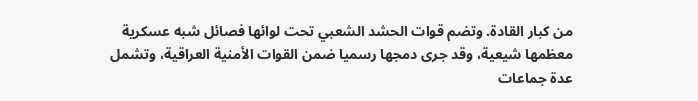من كبار القادة. وتضم قوات الحشد الشعبي تحت لوائها فصائل شبه عسكرية معظمها شيعية، وقد جرى دمجها رسميا ضمن القوات الأمنية العراقية، وتشمل عدة جماعات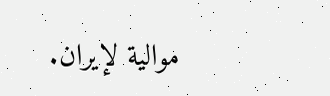موالية لإيران.